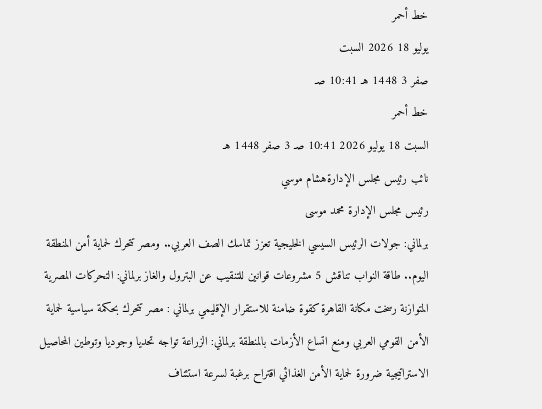خط أحمر
يوليو 18 2026 السبت
صفر 3 1448 هـ 10:41 صـ
خط أحمر
السبت 18 يوليو 2026 10:41 صـ 3 صفر 1448 هـ
نائب رئيس مجلس الإدارةهشام موسي
رئيس مجلس الإدارة محمد موسى
برلماني: جولات الرئيس السيسي الخليجية تعزز تماسك الصف العربي.. ومصر تتحرك لحماية أمن المنطقة اليوم.. طاقة النواب تناقش 5 مشروعات قوانين للتنقيب عن البترول والغاز برلماني: التحركات المصرية المتوازنة رسخت مكانة القاهرة كقوة ضامنة للاستقرار الإقليمي برلماني : مصر تتحرك بحكمة سياسية لحماية الأمن القومي العربي ومنع اتساع الأزمات بالمنطقة برلماني: الزراعة تواجه تحديا وجوديا وتوطين المحاصيل الاستراتيجية ضرورة لحماية الأمن الغذائي اقتراح برغبة لسرعة استئناف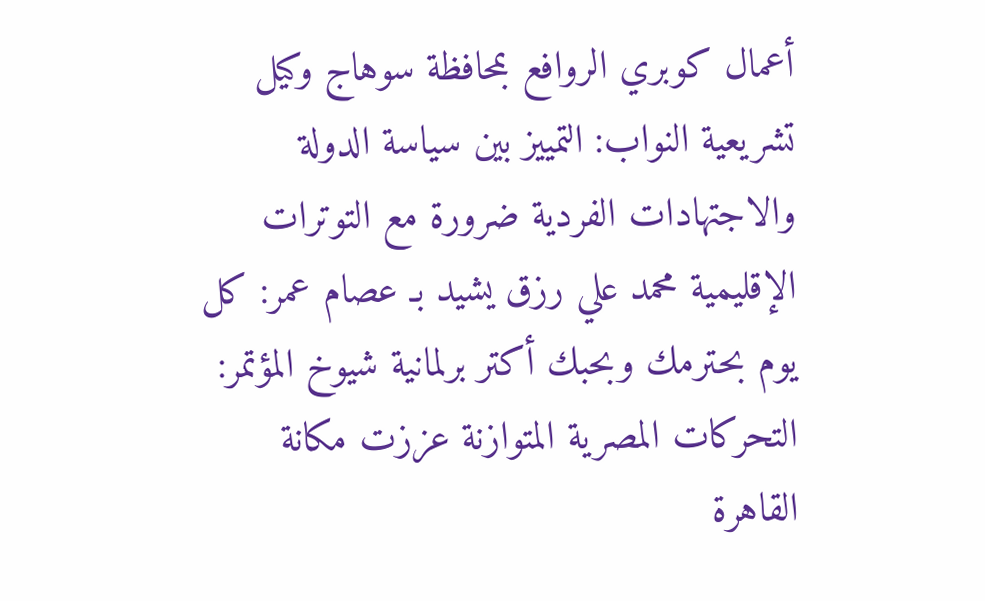أعمال كوبري الروافع بمحافظة سوهاج وكيل تشريعية النواب: التمييز بين سياسة الدولة والاجتهادات الفردية ضرورة مع التوترات الإقليمية محمد علي رزق يشيد بـ عصام عمر: كل يوم بحترمك وبحبك أكتر برلمانية شيوخ المؤتمر: التحركات المصرية المتوازنة عززت مكانة القاهرة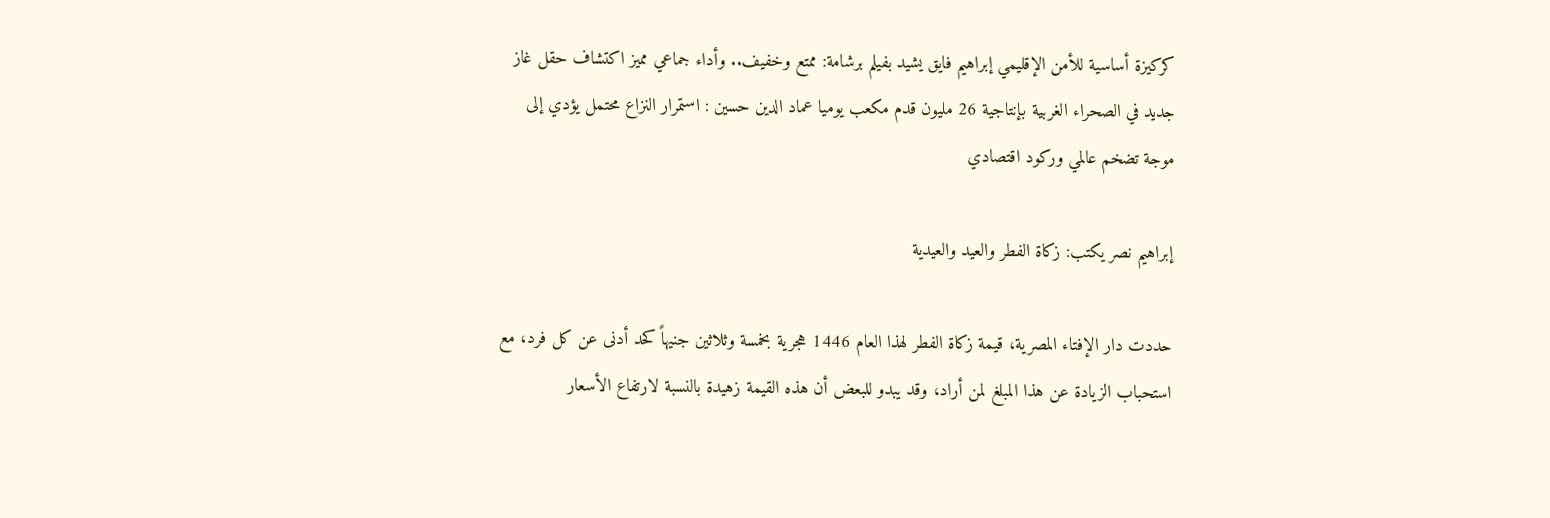كركيزة أساسية للأمن الإقليمي إبراهيم فايق يشيد بفيلم برشامة: ممتع وخفيف.. وأداء جماعي مميز اكتشاف حقل غاز جديد في الصحراء الغربية بإنتاجية 26 مليون قدم مكعب يوميا عماد الدين حسين : استمرار النزاع محتمل يؤدي إلى موجة تضخم عالمي وركود اقتصادي

إبراهيم نصر يكتب: زكاة الفطر والعيد والعيدية

حددت دار الإفتاء المصرية، قيمة زكاة الفطر لهذا العام 1446 هجرية بخمسة وثلاثين جنيهاً كحد أدنى عن كل فرد، مع
استحباب الزيادة عن هذا المبلغ لمن أراد، وقد يبدو للبعض أن هذه القيمة زهيدة بالنسبة لارتفاع الأسعار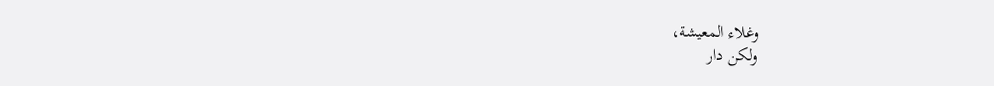وغلاء المعيشة،
ولكن دار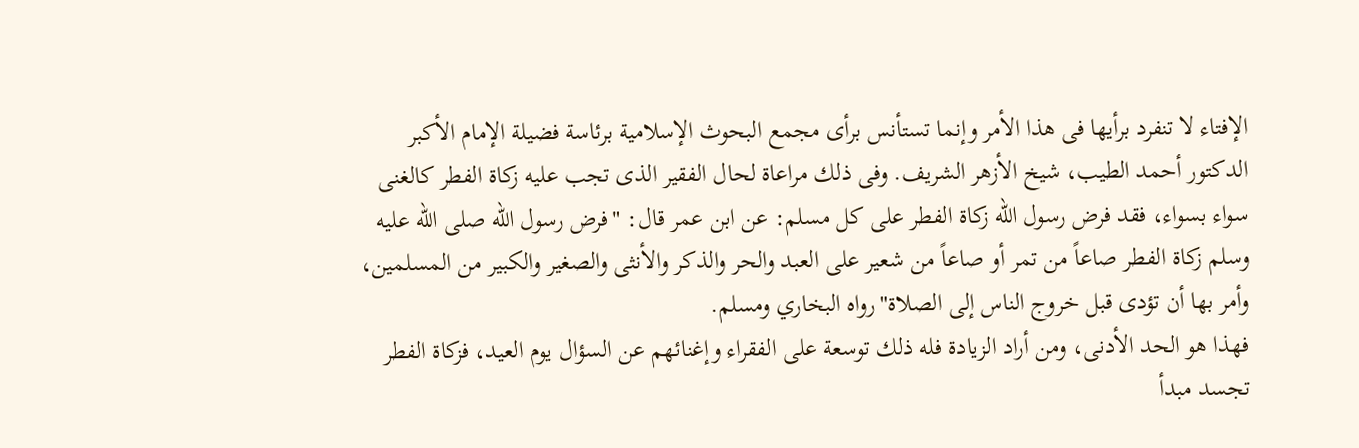الإفتاء لا تنفرد برأيها فى هذا الأمر وإنما تستأنس برأى مجمع البحوث الإسلامية برئاسة فضيلة الإمام الأكبر
الدكتور أحمد الطيب، شيخ الأزهر الشريف. وفى ذلك مراعاة لحال الفقير الذى تجب عليه زكاة الفطر كالغنى سواء بسواء، فقد فرض رسول الله زكاة الفطر على كل مسلم: عن ابن عمر قال: "فرض رسول الله صلى الله عليه وسلم زكاة الفطر صاعاً من تمر أو صاعاً من شعير على العبد والحر والذكر والأنثى والصغير والكبير من المسلمين، وأمر بها أن تؤدى قبل خروج الناس إلى الصلاة"رواه البخاري ومسلم.
فهذا هو الحد الأدنى، ومن أراد الزيادة فله ذلك توسعة على الفقراء وإغنائهم عن السؤال يوم العيد، فزكاة الفطر تجسد مبدأ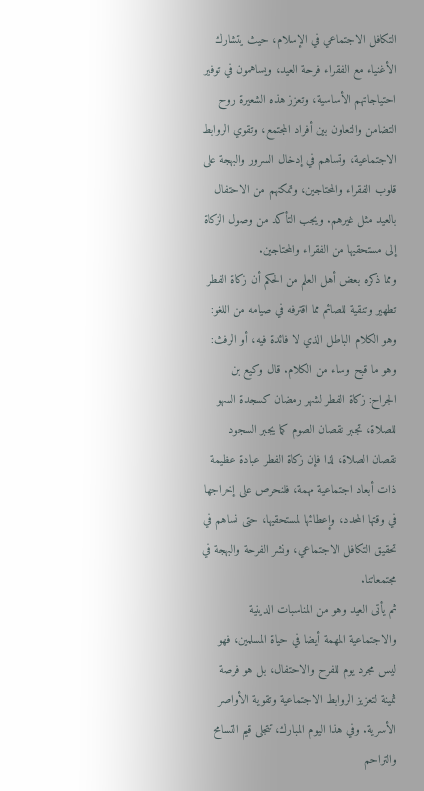التكافل الاجتماعي في الإسلام، حيث يتشارك الأغنياء مع الفقراء فرحة العيد، ويساهمون في توفير احتياجاتهم الأساسية، وتعزز هذه الشعيرة روح التضامن والتعاون بين أفراد المجتمع، وتقوي الروابط الاجتماعية، وتساهم في إدخال السرور والبهجة على قلوب الفقراء والمحتاجين، وتمكنهم من الاحتفال بالعيد مثل غيرهم. ويجب التأكد من وصول الزكاة إلى مستحقيها من الفقراء والمحتاجين.
ومما ذكره بعض أهل العلم من الحكم أن زكاة الفطر تطهير وتنقية للصائم مما اقترفه في صيامه من اللغو: وهو الكلام الباطل الذي لا فائدة فيه، أو الرفث: وهو ما قبح وساء من الكلام. قال وكيع بن الجراح: زكاة الفطر لشهر رمضان كسجدة السهو للصلاة، تجبر نقصان الصوم كما يجبر السجود نقصان الصلاة، لذا فإن زكاة الفطر عبادة عظيمة ذات أبعاد اجتماعية مهمة، فلنحرص على إخراجها في وقتها المحدد، وإعطائها لمستحقيها، حتى نساهم في تحقيق التكافل الاجتماعي، ونشر الفرحة والبهجة في مجتمعاتنا.
ثم يأتى العيد وهو من المناسبات الدينية والاجتماعية المهمة أيضا في حياة المسلمين، فهو ليس مجرد يوم للفرح والاحتفال، بل هو فرصة ثمينة لتعزيز الروابط الاجتماعية وتقوية الأواصر الأسرية. وفي هذا اليوم المبارك، تتجلى قيم التسامح والتراحم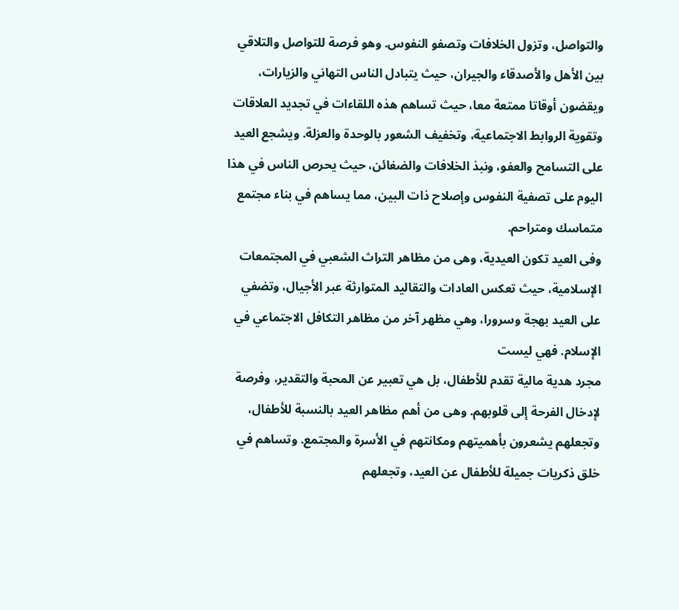والتواصل، وتزول الخلافات وتصفو النفوس. وهو فرصة للتواصل والتلاقي بين الأهل والأصدقاء والجيران، حيث يتبادل الناس التهاني والزيارات، ويقضون أوقاتا ممتعة معا، حيث تساهم هذه اللقاءات في تجديد العلاقات وتقوية الروابط الاجتماعية، وتخفيف الشعور بالوحدة والعزلة. ويشجع العيد على التسامح والعفو، ونبذ الخلافات والضغائن، حيث يحرص الناس في هذا اليوم على تصفية النفوس وإصلاح ذات البين، مما يساهم في بناء مجتمع متماسك ومتراحم.
وفى العيد تكون العيدية، وهى من مظاهر التراث الشعبي في المجتمعات الإسلامية، حيث تعكس العادات والتقاليد المتوارثة عبر الأجيال، وتضفي على العيد بهجة وسرورا، وهي مظهر آخر من مظاهر التكافل الاجتماعي في الإسلام. فهي ليست
مجرد هدية مالية تقدم للأطفال، بل هي تعبير عن المحبة والتقدير، وفرصة لإدخال الفرحة إلى قلوبهم. وهى من أهم مظاهر العيد بالنسبة للأطفال، وتجعلهم يشعرون بأهميتهم ومكانتهم في الأسرة والمجتمع. وتساهم في خلق ذكريات جميلة للأطفال عن العيد، وتجعلهم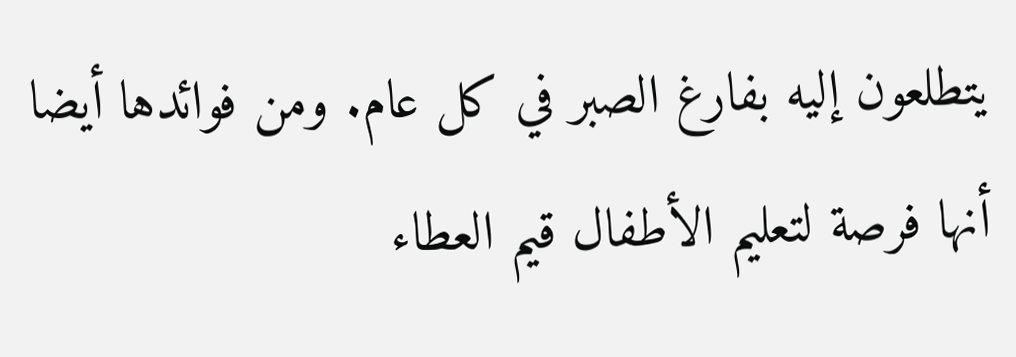يتطلعون إليه بفارغ الصبر في كل عام. ومن فوائدها أيضا أنها فرصة لتعليم الأطفال قيم العطاء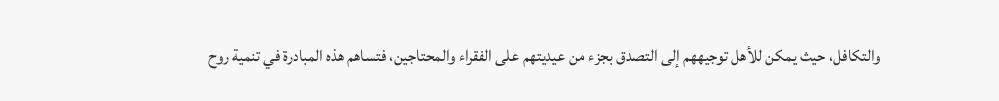والتكافل، حيث يمكن للأهل توجيههم إلى التصدق بجزء من عيديتهم على الفقراء والمحتاجين، فتساهم هذه المبادرة في تنمية روح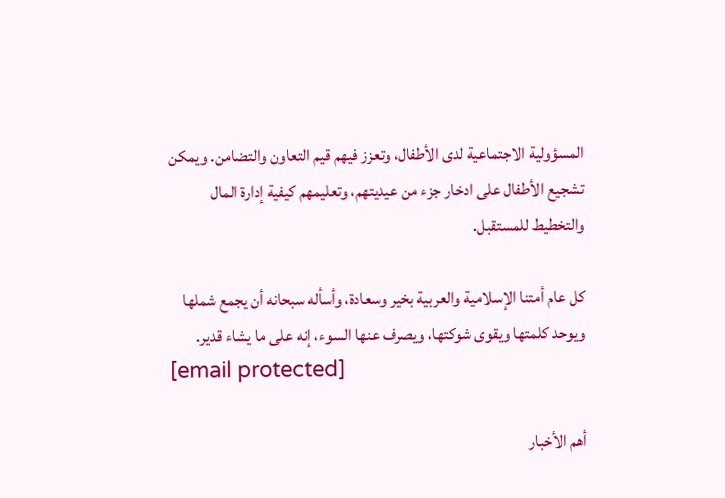المسؤولية الاجتماعية لدى الأطفال، وتعزز فيهم قيم التعاون والتضامن. ويمكن تشجيع الأطفال على ادخار جزء من عيديتهم، وتعليمهم كيفية إدارة المال والتخطيط للمستقبل.

كل عام أمتنا الإسلامية والعربية بخير وسعادة، وأسأله سبحانه أن يجمع شملها ويوحد كلمتها ويقوى شوكتها، ويصرف عنها السوء، إنه على ما يشاء قدير.
[email protected]

أهم الأخبار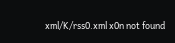xml/K/rss0.xml x0n not found